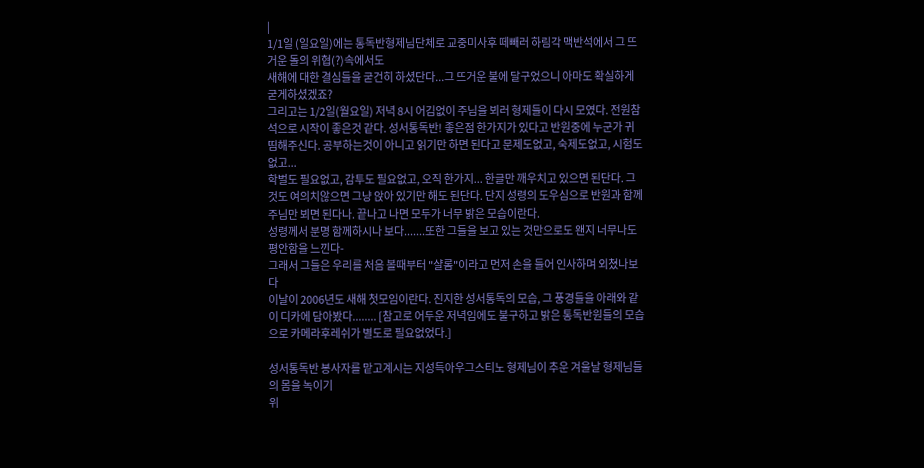|
1/1일 (일요일)에는 통독반형제님단체로 교중미사후 떼빼러 하림각 맥반석에서 그 뜨거운 돌의 위협(?)속에서도
새해에 대한 결심들을 굳건히 하셨단다...그 뜨거운 불에 달구었으니 아마도 확실하게 굳게하셨겠죠?
그리고는 1/2일(월요일) 저녁 8시 어김없이 주님을 뵈러 형제들이 다시 모였다. 전원참석으로 시작이 좋은것 같다. 성서통독반! 좋은점 한가지가 있다고 반원중에 누군가 귀띰해주신다. 공부하는것이 아니고 읽기만 하면 된다고 문제도없고, 숙제도없고, 시험도 없고...
학벌도 필요없고, 감투도 필요없고, 오직 한가지... 한글만 깨우치고 있으면 된단다. 그것도 여의치않으면 그냥 앉아 있기만 해도 된단다. 단지 성령의 도우심으로 반원과 함께 주님만 뵈면 된다나. 끝나고 나면 모두가 너무 밝은 모습이란다.
성령께서 분명 함께하시나 보다.......또한 그들을 보고 있는 것만으로도 왠지 너무나도 평안함을 느낀다-
그래서 그들은 우리를 처음 볼때부터 "샬롬"이라고 먼저 손을 들어 인사하며 외쳤나보다
이날이 2006년도 새해 첫모임이란다. 진지한 성서통독의 모습, 그 풍경들을 아래와 같이 디카에 담아봤다........ [참고로 어두운 저녁임에도 불구하고 밝은 통독반원들의 모습으로 카메라후레쉬가 별도로 필요없었다.]

성서통독반 봉사자를 맡고계시는 지성득아우그스티노 형제님이 추운 겨울날 형제님들의 몸을 녹이기
위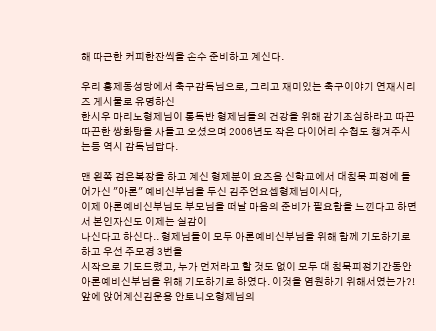해 따근한 커피한잔씩을 손수 준비하고 계신다.

우리 홍제동성당에서 축구감독님으로, 그리고 재미있는 축구이야기 연재시리즈 게시물로 유명하신
한시우 마리노형제님이 통독반 형제님들의 건강을 위해 감기조심하라고 따끈 따끈한 쌍화탕을 사들고 오셨으며 2006년도 작은 다이어리 수첩도 챙겨주시는등 역시 감독님답다.

맨 왼쪽 검은복장을 하고 계신 형제분이 요즈음 신학교에서 대침묵 피정에 들어가신 "아론" 예비신부님을 두신 김주언요셉형제님이시다,
이제 아론예비신부님도 부모님을 떠날 마음의 준비가 필요함을 느낀다고 하면서 본인자신도 이제는 실감이
나신다고 하신다.. 형제님들이 모두 아론예비신부님을 위해 함께 기도하기로 하고 우선 주모경 3번을
시작으로 기도드렸고, 누가 먼저라고 할 것도 없이 모두 대 침묵피정기간동안 아론예비신부님을 위해 기도하기로 하였다. 이것을 염원하기 위해서였는가?! 앞에 앉어계신김운용 안토니오형제님의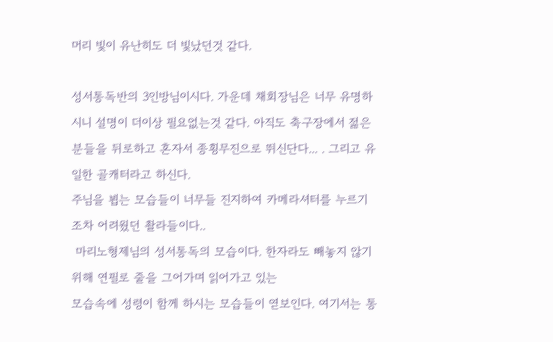머리 빛이 유난히도 더 빛났던것 같다.

성서통독반의 3인방님이시다. 가운데 채회장님은 너무 유명하시니 설명이 더이상 필요없는것 같다. 아직도 축구장에서 젊은분들을 뒤로하고 혼자서 종횡무진으로 뛰신단다... . 그리고 유일한 골캐터라고 하신다.
주님을 뵙는 모습들이 너무들 진지하여 카메라셔터를 누르기 조차 어려웠던 촬라들이다..
 마리노형제님의 성서통독의 모습이다. 한자라도 빼놓지 않기 위해 연필로 줄을 그어가며 읽어가고 있는
모습속에 성령이 함께 하시는 모습들이 엳보인다. 여기서는 통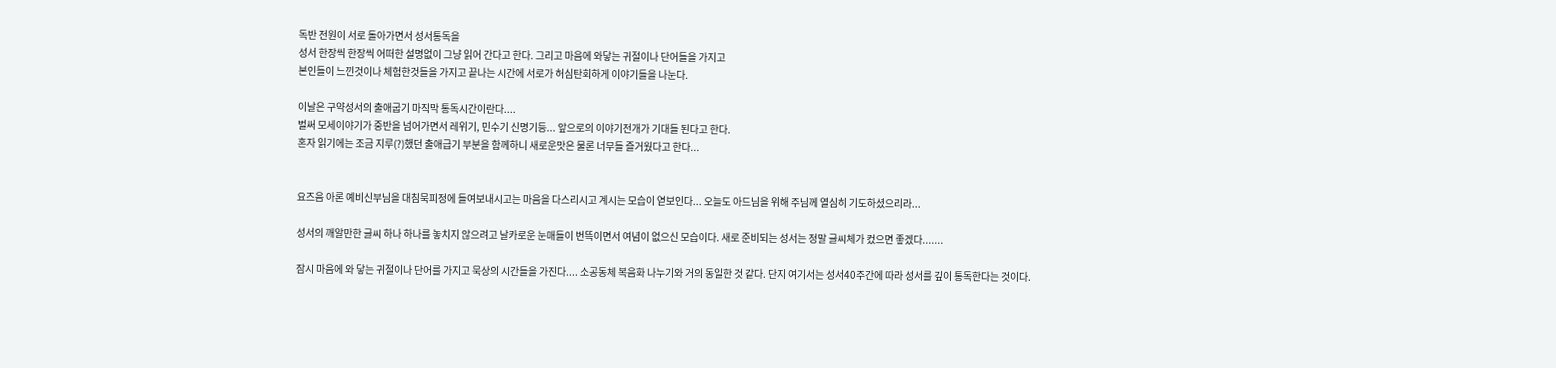독반 전원이 서로 돌아가면서 성서통독을
성서 한장씩 한장씩 어떠한 설명없이 그냥 읽어 간다고 한다. 그리고 마음에 와닿는 귀절이나 단어들을 가지고
본인들이 느낀것이나 체험한것들을 가지고 끝나는 시간에 서로가 허심탄회하게 이야기들을 나눈다.

이날은 구약성서의 출애굽기 마직막 통독시간이란다....
벌써 모세이야기가 중반을 넘어가면서 레위기, 민수기 신명기등... 앞으로의 이야기전개가 기대들 된다고 한다.
혼자 읽기에는 조금 지루(?)했던 출애급기 부분을 함께하니 새로운맛은 물론 너무들 즐거웠다고 한다...


요즈음 아론 예비신부님을 대침묵피정에 들여보내시고는 마음을 다스리시고 계시는 모습이 엳보인다... 오늘도 아드님을 위해 주님께 열심히 기도하셨으리라...

성서의 깨알만한 글씨 하나 하나를 놓치지 않으려고 날카로운 눈매들이 번뜩이면서 여념이 없으신 모습이다. 새로 준비되는 성서는 정말 글씨체가 컸으면 좋겠다.......

잠시 마음에 와 닿는 귀절이나 단어를 가지고 묵상의 시간들을 가진다.... 소공동체 복음화 나누기와 거의 동일한 것 같다. 단지 여기서는 성서40주간에 따라 성서를 깊이 통독한다는 것이다.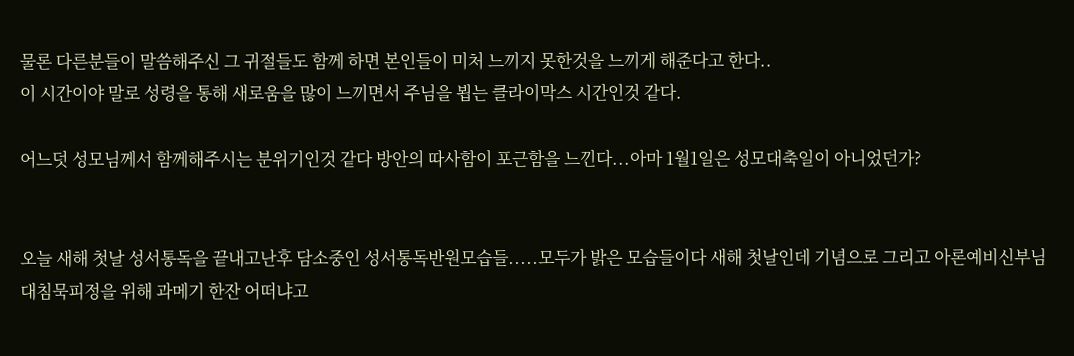물론 다른분들이 말씀해주신 그 귀절들도 함께 하면 본인들이 미처 느끼지 못한것을 느끼게 해준다고 한다..
이 시간이야 말로 성령을 통해 새로움을 많이 느끼면서 주님을 뵙는 클라이막스 시간인것 같다.

어느덧 성모님께서 함께해주시는 분위기인것 같다 방안의 따사함이 포근함을 느낀다...아마 1월1일은 성모대축일이 아니었던가?


오늘 새해 첫날 성서통독을 끝내고난후 담소중인 성서통독반원모습들.....모두가 밝은 모습들이다 새해 첫날인데 기념으로 그리고 아론예비신부님 대침묵피정을 위해 과메기 한잔 어떠냐고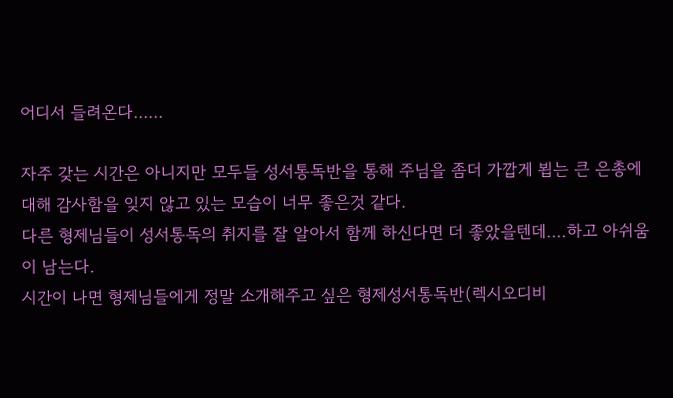어디서 들려온다......

자주 갖는 시간은 아니지만 모두들 성서통독반을 통해 주님을 좀더 가깝게 뵙는 큰 은총에 대해 감사함을 잊지 않고 있는 모습이 너무 좋은것 같다.
다른 형제님들이 성서통독의 취지를 잘 알아서 함께 하신다면 더 좋았을텐데....하고 아쉬움이 남는다.
시간이 나면 형제님들에게 정말 소개해주고 싶은 형제성서통독반(렉시오디비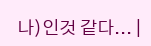나)인것 같다... |